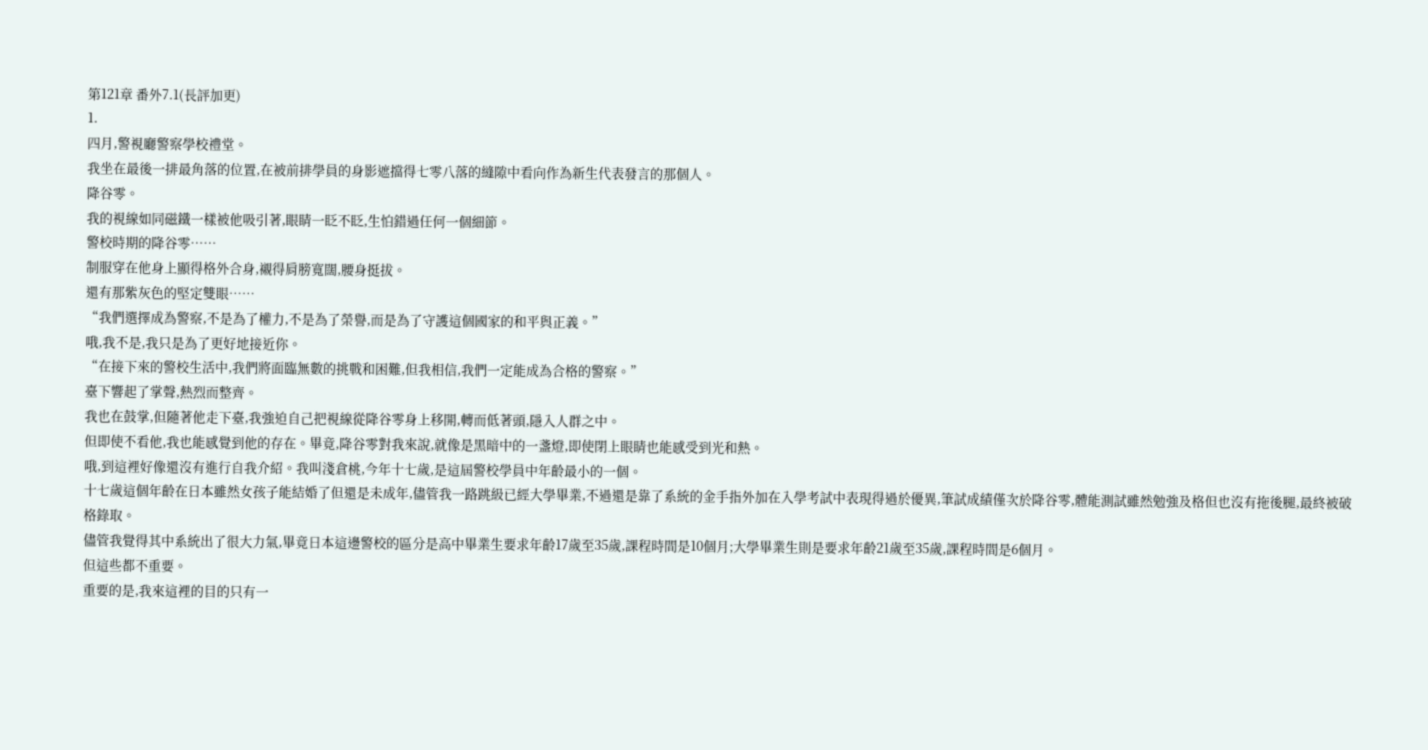第121章 番外7.1(長評加更)
1.
四月,警視廳警察學校禮堂。
我坐在最後一排最角落的位置,在被前排學員的身影遮擋得七零八落的縫隙中看向作為新生代表發言的那個人。
降谷零。
我的視線如同磁鐵一樣被他吸引著,眼睛一眨不眨,生怕錯過任何一個細節。
警校時期的降谷零……
制服穿在他身上顯得格外合身,襯得肩膀寬闊,腰身挺拔。
還有那紫灰色的堅定雙眼……
“我們選擇成為警察,不是為了權力,不是為了榮譽,而是為了守護這個國家的和平與正義。”
哦,我不是,我只是為了更好地接近你。
“在接下來的警校生活中,我們將面臨無數的挑戰和困難,但我相信,我們一定能成為合格的警察。”
臺下響起了掌聲,熱烈而整齊。
我也在鼓掌,但隨著他走下臺,我強迫自己把視線從降谷零身上移開,轉而低著頭,隱入人群之中。
但即使不看他,我也能感覺到他的存在。畢竟,降谷零對我來說,就像是黑暗中的一盞燈,即使閉上眼睛也能感受到光和熱。
哦,到這裡好像還沒有進行自我介紹。我叫淺倉桃,今年十七歲,是這屆警校學員中年齡最小的一個。
十七歲這個年齡在日本雖然女孩子能結婚了但還是未成年,儘管我一路跳級已經大學畢業,不過還是靠了系統的金手指外加在入學考試中表現得過於優異,筆試成績僅次於降谷零,體能測試雖然勉強及格但也沒有拖後腿,最終被破格錄取。
儘管我覺得其中系統出了很大力氣,畢竟日本這邊警校的區分是高中畢業生要求年齡17歲至35歲,課程時間是10個月;大學畢業生則是要求年齡21歲至35歲,課程時間是6個月。
但這些都不重要。
重要的是,我來這裡的目的只有一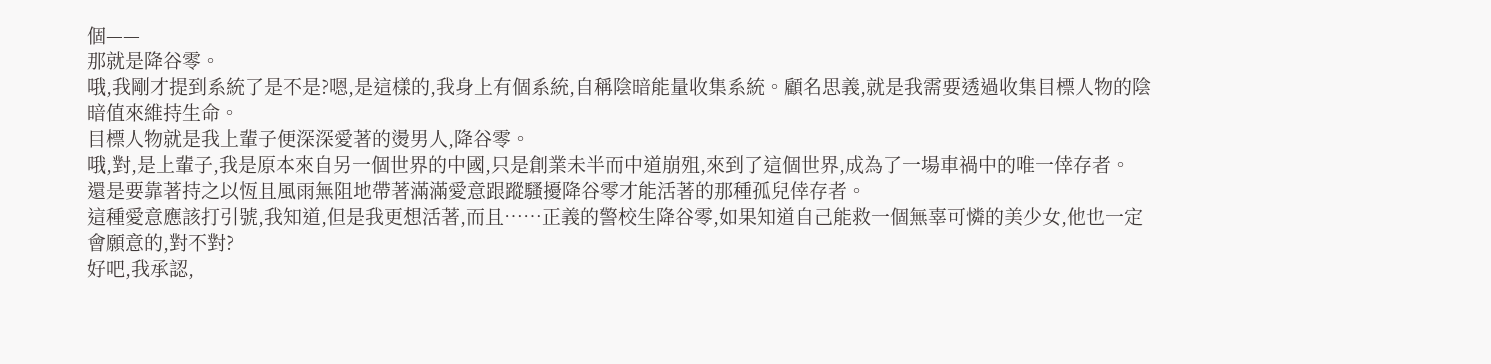個——
那就是降谷零。
哦,我剛才提到系統了是不是?嗯,是這樣的,我身上有個系統,自稱陰暗能量收集系統。顧名思義,就是我需要透過收集目標人物的陰暗值來維持生命。
目標人物就是我上輩子便深深愛著的燙男人,降谷零。
哦,對,是上輩子,我是原本來自另一個世界的中國,只是創業未半而中道崩殂,來到了這個世界,成為了一場車禍中的唯一倖存者。
還是要靠著持之以恆且風雨無阻地帶著滿滿愛意跟蹤騷擾降谷零才能活著的那種孤兒倖存者。
這種愛意應該打引號,我知道,但是我更想活著,而且……正義的警校生降谷零,如果知道自己能救一個無辜可憐的美少女,他也一定會願意的,對不對?
好吧,我承認,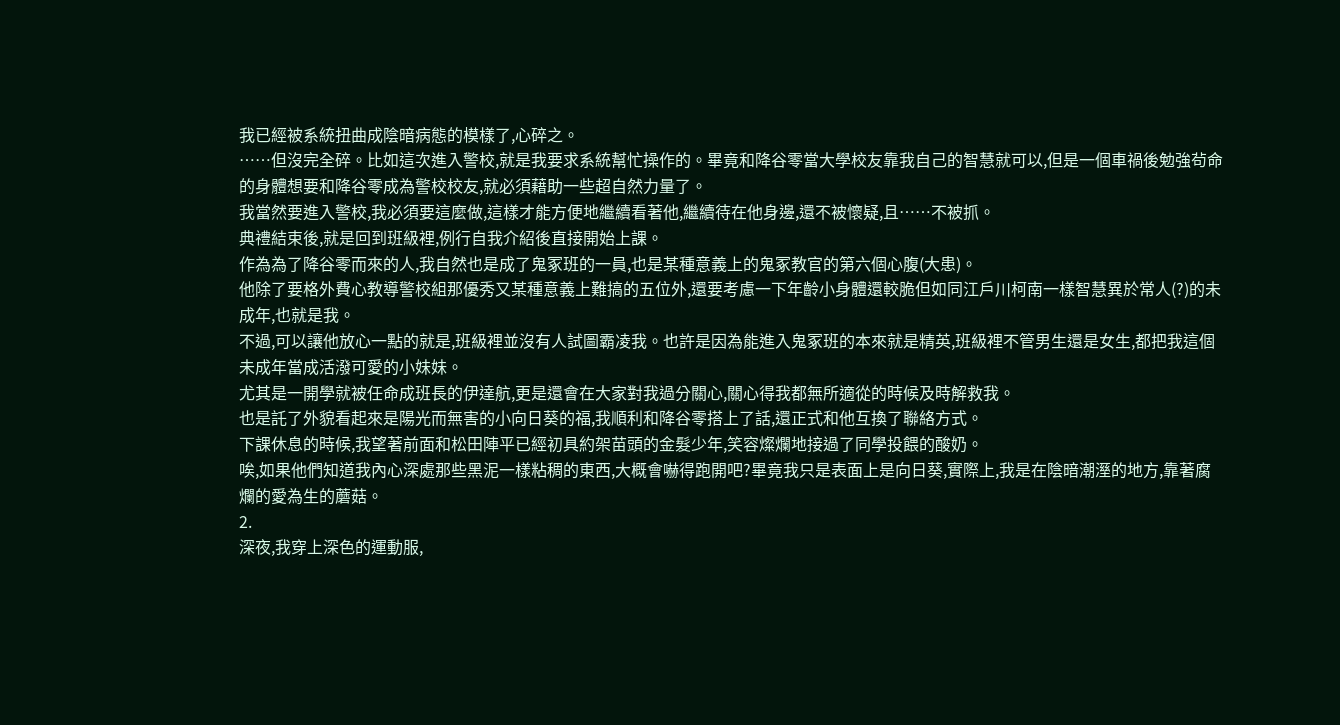我已經被系統扭曲成陰暗病態的模樣了,心碎之。
……但沒完全碎。比如這次進入警校,就是我要求系統幫忙操作的。畢竟和降谷零當大學校友靠我自己的智慧就可以,但是一個車禍後勉強茍命的身體想要和降谷零成為警校校友,就必須藉助一些超自然力量了。
我當然要進入警校,我必須要這麼做,這樣才能方便地繼續看著他,繼續待在他身邊,還不被懷疑,且……不被抓。
典禮結束後,就是回到班級裡,例行自我介紹後直接開始上課。
作為為了降谷零而來的人,我自然也是成了鬼冢班的一員,也是某種意義上的鬼冢教官的第六個心腹(大患)。
他除了要格外費心教導警校組那優秀又某種意義上難搞的五位外,還要考慮一下年齡小身體還較脆但如同江戶川柯南一樣智慧異於常人(?)的未成年,也就是我。
不過,可以讓他放心一點的就是,班級裡並沒有人試圖霸凌我。也許是因為能進入鬼冢班的本來就是精英,班級裡不管男生還是女生,都把我這個未成年當成活潑可愛的小妹妹。
尤其是一開學就被任命成班長的伊達航,更是還會在大家對我過分關心,關心得我都無所適從的時候及時解救我。
也是託了外貌看起來是陽光而無害的小向日葵的福,我順利和降谷零搭上了話,還正式和他互換了聯絡方式。
下課休息的時候,我望著前面和松田陣平已經初具約架苗頭的金髮少年,笑容燦爛地接過了同學投餵的酸奶。
唉,如果他們知道我內心深處那些黑泥一樣粘稠的東西,大概會嚇得跑開吧?畢竟我只是表面上是向日葵,實際上,我是在陰暗潮溼的地方,靠著腐爛的愛為生的蘑菇。
2.
深夜,我穿上深色的運動服,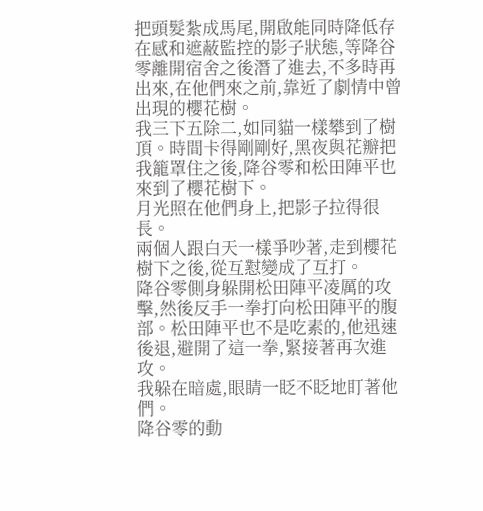把頭髮紮成馬尾,開啟能同時降低存在感和遮蔽監控的影子狀態,等降谷零離開宿舍之後潛了進去,不多時再出來,在他們來之前,靠近了劇情中曾出現的櫻花樹。
我三下五除二,如同貓一樣攀到了樹頂。時間卡得剛剛好,黑夜與花瓣把我籠罩住之後,降谷零和松田陣平也來到了櫻花樹下。
月光照在他們身上,把影子拉得很長。
兩個人跟白天一樣爭吵著,走到櫻花樹下之後,從互懟變成了互打。
降谷零側身躲開松田陣平凌厲的攻擊,然後反手一拳打向松田陣平的腹部。松田陣平也不是吃素的,他迅速後退,避開了這一拳,緊接著再次進攻。
我躲在暗處,眼睛一眨不眨地盯著他們。
降谷零的動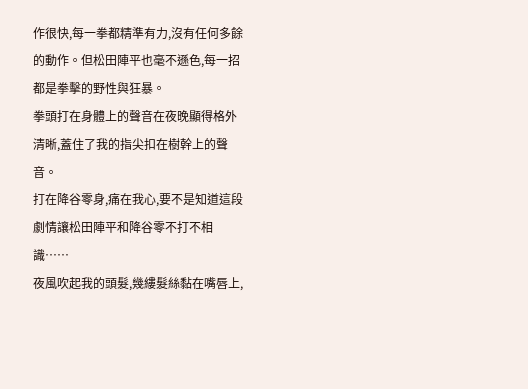作很快,每一拳都精準有力,沒有任何多餘的動作。但松田陣平也毫不遜色,每一招都是拳擊的野性與狂暴。
拳頭打在身體上的聲音在夜晚顯得格外清晰,蓋住了我的指尖扣在樹幹上的聲音。
打在降谷零身,痛在我心,要不是知道這段劇情讓松田陣平和降谷零不打不相識……
夜風吹起我的頭髮,幾縷髮絲黏在嘴唇上,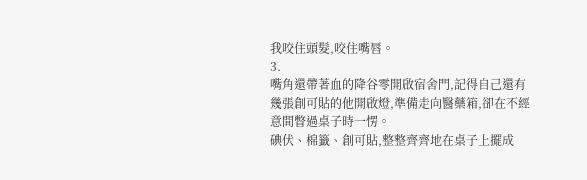我咬住頭髮,咬住嘴唇。
3.
嘴角還帶著血的降谷零開啟宿舍門,記得自己還有幾張創可貼的他開啟燈,準備走向醫藥箱,卻在不經意間瞥過桌子時一愣。
碘伏、棉籤、創可貼,整整齊齊地在桌子上擺成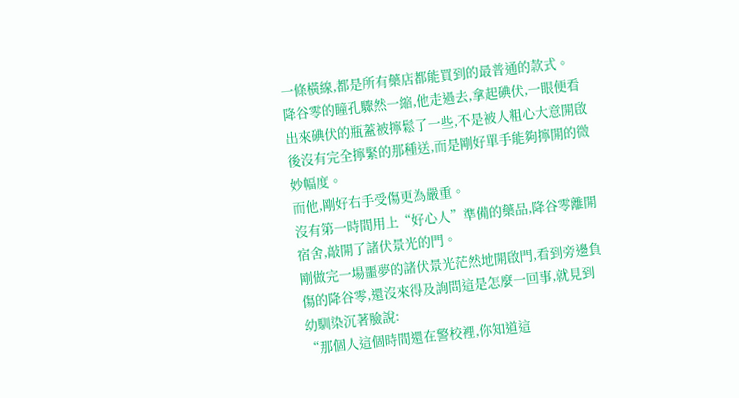一條橫線,都是所有藥店都能買到的最普通的款式。
降谷零的瞳孔驟然一縮,他走過去,拿起碘伏,一眼便看出來碘伏的瓶蓋被擰鬆了一些,不是被人粗心大意開啟後沒有完全擰緊的那種送,而是剛好單手能夠擰開的微妙幅度。
而他,剛好右手受傷更為嚴重。
沒有第一時間用上“好心人”準備的藥品,降谷零離開宿舍,敲開了諸伏景光的門。
剛做完一場噩夢的諸伏景光茫然地開啟門,看到旁邊負傷的降谷零,還沒來得及詢問這是怎麼一回事,就見到幼馴染沉著臉說:
“那個人這個時間還在警校裡,你知道這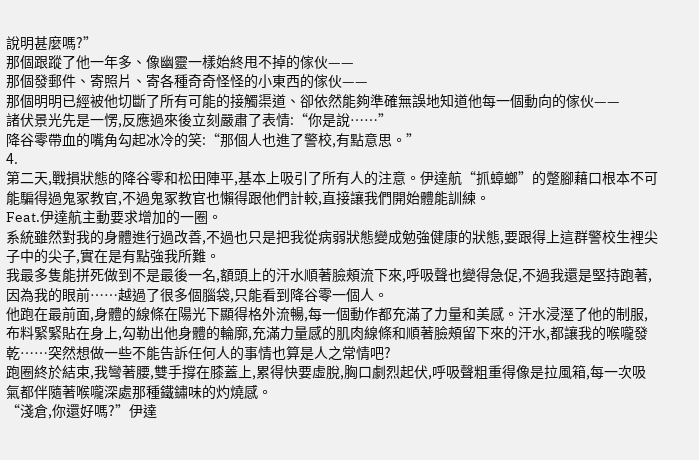說明甚麼嗎?”
那個跟蹤了他一年多、像幽靈一樣始終甩不掉的傢伙——
那個發郵件、寄照片、寄各種奇奇怪怪的小東西的傢伙——
那個明明已經被他切斷了所有可能的接觸渠道、卻依然能夠準確無誤地知道他每一個動向的傢伙——
諸伏景光先是一愣,反應過來後立刻嚴肅了表情:“你是說……”
降谷零帶血的嘴角勾起冰冷的笑:“那個人也進了警校,有點意思。”
4.
第二天,戰損狀態的降谷零和松田陣平,基本上吸引了所有人的注意。伊達航“抓蟑螂”的蹩腳藉口根本不可能騙得過鬼冢教官,不過鬼冢教官也懶得跟他們計較,直接讓我們開始體能訓練。
Feat.伊達航主動要求增加的一圈。
系統雖然對我的身體進行過改善,不過也只是把我從病弱狀態變成勉強健康的狀態,要跟得上這群警校生裡尖子中的尖子,實在是有點強我所難。
我最多隻能拼死做到不是最後一名,額頭上的汗水順著臉頰流下來,呼吸聲也變得急促,不過我還是堅持跑著,因為我的眼前……越過了很多個腦袋,只能看到降谷零一個人。
他跑在最前面,身體的線條在陽光下顯得格外流暢,每一個動作都充滿了力量和美感。汗水浸溼了他的制服,布料緊緊貼在身上,勾勒出他身體的輪廓,充滿力量感的肌肉線條和順著臉頰留下來的汗水,都讓我的喉嚨發乾……突然想做一些不能告訴任何人的事情也算是人之常情吧?
跑圈終於結束,我彎著腰,雙手撐在膝蓋上,累得快要虛脫,胸口劇烈起伏,呼吸聲粗重得像是拉風箱,每一次吸氣都伴隨著喉嚨深處那種鐵鏽味的灼燒感。
“淺倉,你還好嗎?”伊達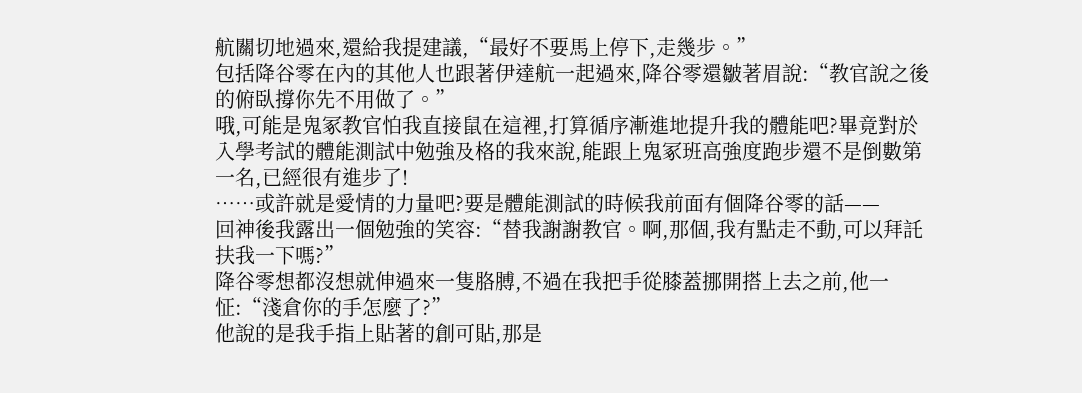航關切地過來,還給我提建議,“最好不要馬上停下,走幾步。”
包括降谷零在內的其他人也跟著伊達航一起過來,降谷零還皺著眉說:“教官說之後的俯臥撐你先不用做了。”
哦,可能是鬼冢教官怕我直接鼠在這裡,打算循序漸進地提升我的體能吧?畢竟對於入學考試的體能測試中勉強及格的我來說,能跟上鬼冢班高強度跑步還不是倒數第一名,已經很有進步了!
……或許就是愛情的力量吧?要是體能測試的時候我前面有個降谷零的話——
回神後我露出一個勉強的笑容:“替我謝謝教官。啊,那個,我有點走不動,可以拜託扶我一下嗎?”
降谷零想都沒想就伸過來一隻胳膊,不過在我把手從膝蓋挪開搭上去之前,他一怔:“淺倉你的手怎麼了?”
他說的是我手指上貼著的創可貼,那是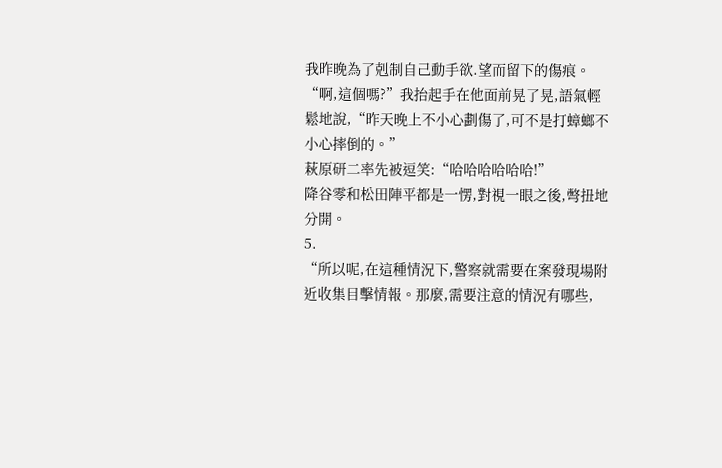我昨晚為了剋制自己動手欲.望而留下的傷痕。
“啊,這個嗎?”我抬起手在他面前晃了晃,語氣輕鬆地說,“昨天晚上不小心劃傷了,可不是打蟑螂不小心摔倒的。”
萩原研二率先被逗笑:“哈哈哈哈哈哈!”
降谷零和松田陣平都是一愣,對視一眼之後,彆扭地分開。
5.
“所以呢,在這種情況下,警察就需要在案發現場附近收集目擊情報。那麼,需要注意的情況有哪些,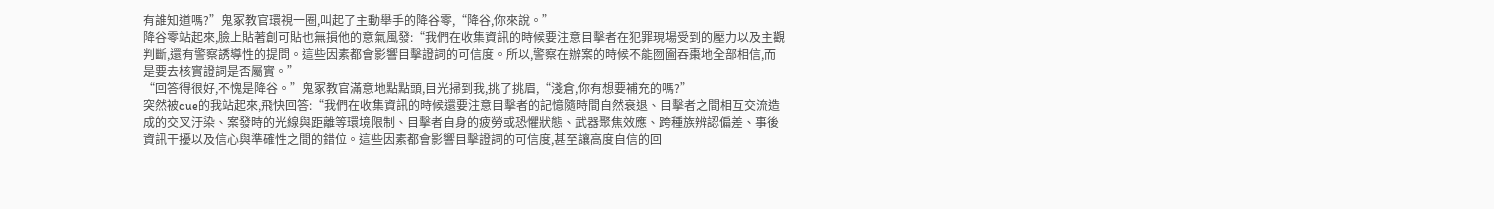有誰知道嗎?”鬼冢教官環視一圈,叫起了主動舉手的降谷零,“降谷,你來說。”
降谷零站起來,臉上貼著創可貼也無損他的意氣風發:“我們在收集資訊的時候要注意目擊者在犯罪現場受到的壓力以及主觀判斷,還有警察誘導性的提問。這些因素都會影響目擊證詞的可信度。所以,警察在辦案的時候不能囫圇吞棗地全部相信,而是要去核實證詞是否屬實。”
“回答得很好,不愧是降谷。”鬼冢教官滿意地點點頭,目光掃到我,挑了挑眉,“淺倉,你有想要補充的嗎?”
突然被cue的我站起來,飛快回答:“我們在收集資訊的時候還要注意目擊者的記憶隨時間自然衰退、目擊者之間相互交流造成的交叉汙染、案發時的光線與距離等環境限制、目擊者自身的疲勞或恐懼狀態、武器聚焦效應、跨種族辨認偏差、事後資訊干擾以及信心與準確性之間的錯位。這些因素都會影響目擊證詞的可信度,甚至讓高度自信的回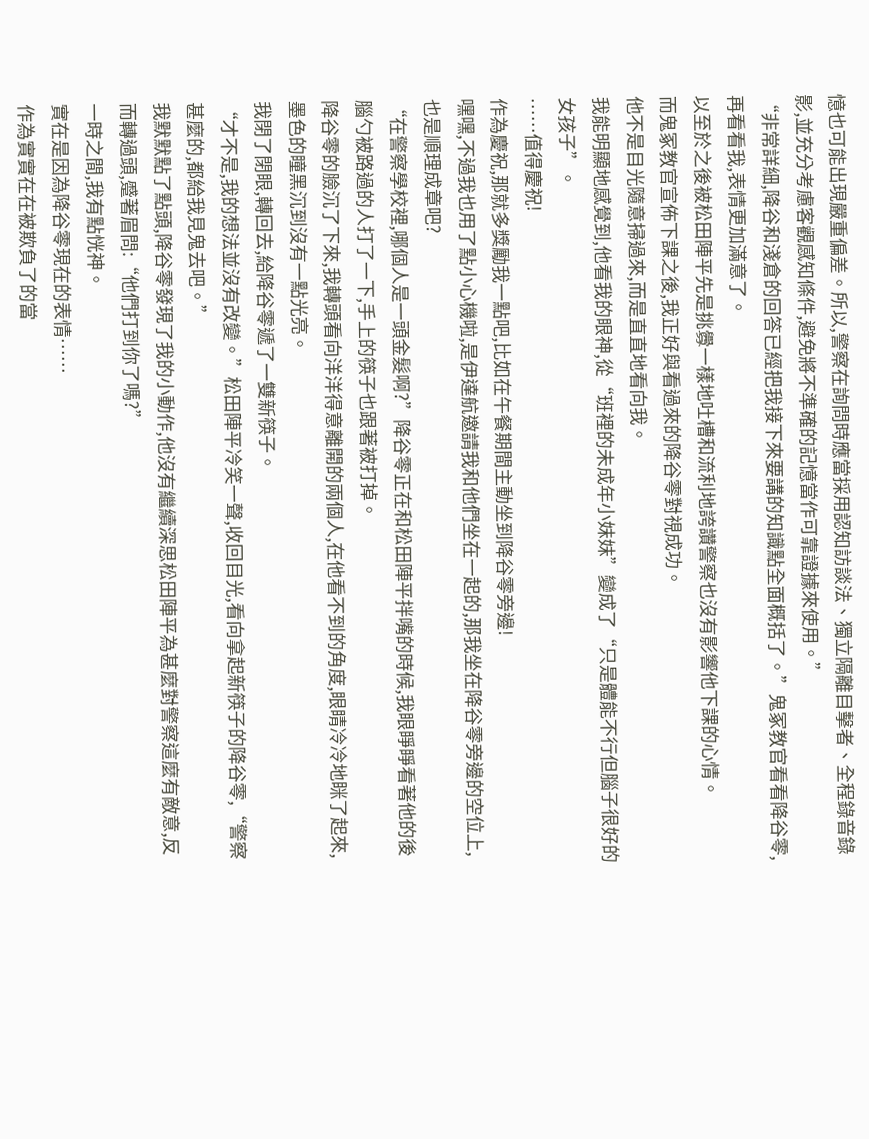憶也可能出現嚴重偏差。所以,警察在詢問時應當採用認知訪談法、獨立隔離目擊者、全程錄音錄影,並充分考慮客觀感知條件,避免將不準確的記憶當作可靠證據來使用。”
“非常詳細,降谷和淺倉的回答已經把我接下來要講的知識點全面概括了。”鬼冢教官看看降谷零,再看看我,表情更加滿意了。
以至於之後被松田陣平先是挑釁一樣地吐槽和流利地誇讚警察也沒有影響他下課的心情。
而鬼冢教官宣佈下課之後,我正好與看過來的降谷零對視成功。
他不是目光隨意掃過來,而是直直地看向我。
我能明顯地感覺到,他看我的眼神,從“班裡的未成年小妹妹”變成了“只是體能不行但腦子很好的女孩子”。
……值得慶祝!
作為慶祝,那就多獎勵我一點吧,比如在午餐期間主動坐到降谷零旁邊!
嘿嘿,不過我也用了點小心機啦,是伊達航邀請我和他們坐在一起的,那我坐在降谷零旁邊的空位上,也是順理成章吧?
“在警察學校裡,哪個人是一頭金髮啊?”降谷零正在和松田陣平拌嘴的時候,我眼睜睜看著他的後腦勺被路過的人打了一下,手上的筷子也跟著被打掉。
降谷零的臉沉了下來,我轉頭看向洋洋得意離開的兩個人,在他看不到的角度,眼睛冷冷地眯了起來,墨色的瞳黑沉到沒有一點光亮。
我閉了閉眼,轉回去,給降谷零遞了一雙新筷子。
“才不是,我的想法並沒有改變。”松田陣平冷笑一聲,收回目光,看向拿起新筷子的降谷零,“警察甚麼的,都給我見鬼去吧。”
我默默點了點頭,降谷零發現了我的小動作,他沒有繼續深思松田陣平為甚麼對警察這麼有敵意,反而轉過頭,蹙著眉問:“他們打到你了嗎?”
一時之間,我有點恍神。
實在是因為降谷零現在的表情……
作為實實在在被欺負了的當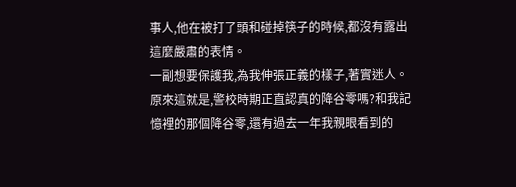事人,他在被打了頭和碰掉筷子的時候,都沒有露出這麼嚴肅的表情。
一副想要保護我,為我伸張正義的樣子,著實迷人。
原來這就是,警校時期正直認真的降谷零嗎?和我記憶裡的那個降谷零,還有過去一年我親眼看到的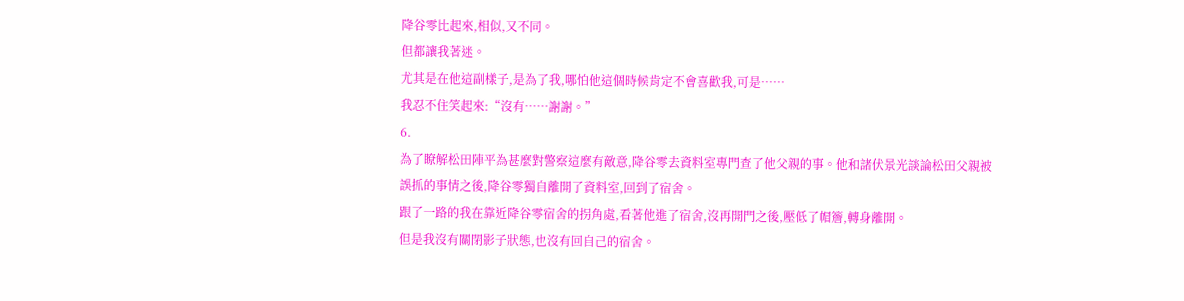降谷零比起來,相似,又不同。
但都讓我著迷。
尤其是在他這副樣子,是為了我,哪怕他這個時候肯定不會喜歡我,可是……
我忍不住笑起來:“沒有……謝謝。”
6.
為了瞭解松田陣平為甚麼對警察這麼有敵意,降谷零去資料室專門查了他父親的事。他和諸伏景光談論松田父親被誤抓的事情之後,降谷零獨自離開了資料室,回到了宿舍。
跟了一路的我在靠近降谷零宿舍的拐角處,看著他進了宿舍,沒再開門之後,壓低了帽簷,轉身離開。
但是我沒有關閉影子狀態,也沒有回自己的宿舍。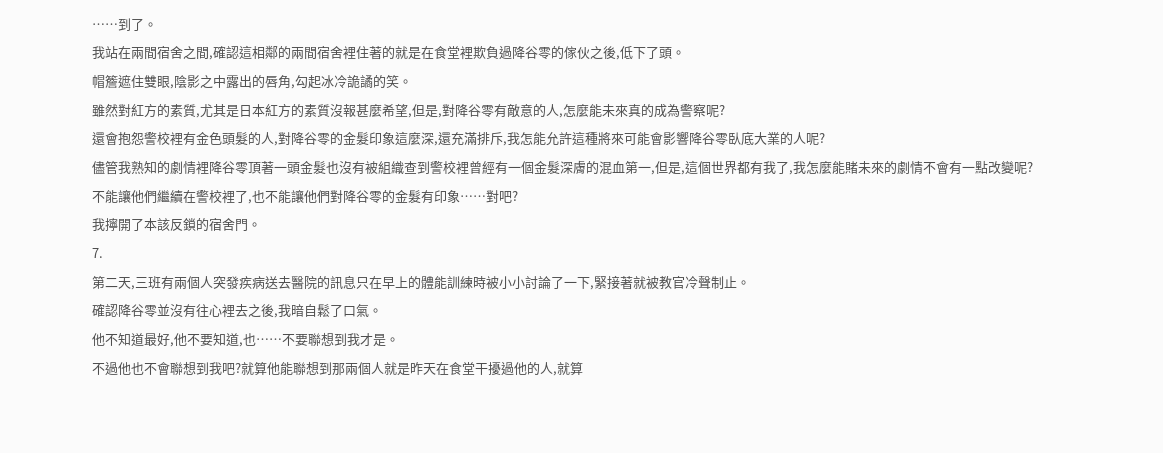……到了。
我站在兩間宿舍之間,確認這相鄰的兩間宿舍裡住著的就是在食堂裡欺負過降谷零的傢伙之後,低下了頭。
帽簷遮住雙眼,陰影之中露出的唇角,勾起冰冷詭譎的笑。
雖然對紅方的素質,尤其是日本紅方的素質沒報甚麼希望,但是,對降谷零有敵意的人,怎麼能未來真的成為警察呢?
還會抱怨警校裡有金色頭髮的人,對降谷零的金髮印象這麼深,還充滿排斥,我怎能允許這種將來可能會影響降谷零臥底大業的人呢?
儘管我熟知的劇情裡降谷零頂著一頭金髮也沒有被組織查到警校裡曾經有一個金髮深膚的混血第一,但是,這個世界都有我了,我怎麼能賭未來的劇情不會有一點改變呢?
不能讓他們繼續在警校裡了,也不能讓他們對降谷零的金髮有印象……對吧?
我擰開了本該反鎖的宿舍門。
7.
第二天,三班有兩個人突發疾病送去醫院的訊息只在早上的體能訓練時被小小討論了一下,緊接著就被教官冷聲制止。
確認降谷零並沒有往心裡去之後,我暗自鬆了口氣。
他不知道最好,他不要知道,也……不要聯想到我才是。
不過他也不會聯想到我吧?就算他能聯想到那兩個人就是昨天在食堂干擾過他的人,就算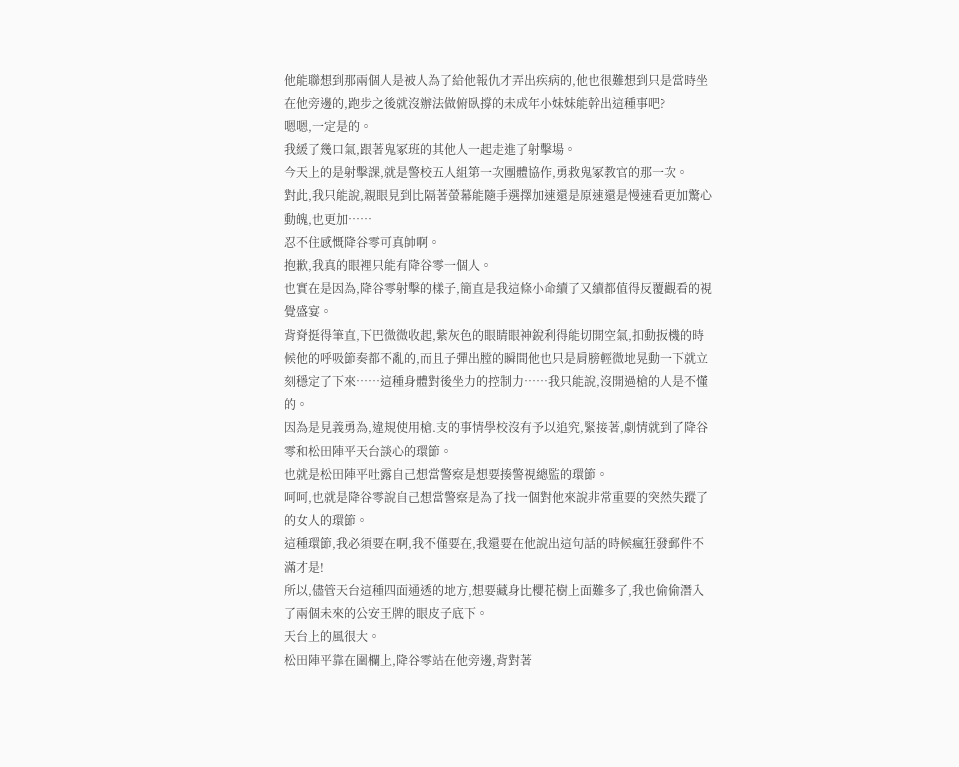他能聯想到那兩個人是被人為了給他報仇才弄出疾病的,他也很難想到只是當時坐在他旁邊的,跑步之後就沒辦法做俯臥撐的未成年小妹妹能幹出這種事吧?
嗯嗯,一定是的。
我緩了幾口氣,跟著鬼冢班的其他人一起走進了射擊場。
今天上的是射擊課,就是警校五人組第一次團體協作,勇救鬼冢教官的那一次。
對此,我只能說,親眼見到比隔著螢幕能隨手選擇加速還是原速還是慢速看更加驚心動魄,也更加……
忍不住感慨降谷零可真帥啊。
抱歉,我真的眼裡只能有降谷零一個人。
也實在是因為,降谷零射擊的樣子,簡直是我這條小命續了又續都值得反覆觀看的視覺盛宴。
背脊挺得筆直,下巴微微收起,紫灰色的眼睛眼神銳利得能切開空氣,扣動扳機的時候他的呼吸節奏都不亂的,而且子彈出膛的瞬間他也只是肩膀輕微地晃動一下就立刻穩定了下來……這種身體對後坐力的控制力……我只能說,沒開過槍的人是不懂的。
因為是見義勇為,違規使用槍.支的事情學校沒有予以追究,緊接著,劇情就到了降谷零和松田陣平天台談心的環節。
也就是松田陣平吐露自己想當警察是想要揍警視總監的環節。
呵呵,也就是降谷零說自己想當警察是為了找一個對他來說非常重要的突然失蹤了的女人的環節。
這種環節,我必須要在啊,我不僅要在,我還要在他說出這句話的時候瘋狂發郵件不滿才是!
所以,儘管天台這種四面通透的地方,想要藏身比櫻花樹上面難多了,我也偷偷潛入了兩個未來的公安王牌的眼皮子底下。
天台上的風很大。
松田陣平靠在圍欄上,降谷零站在他旁邊,背對著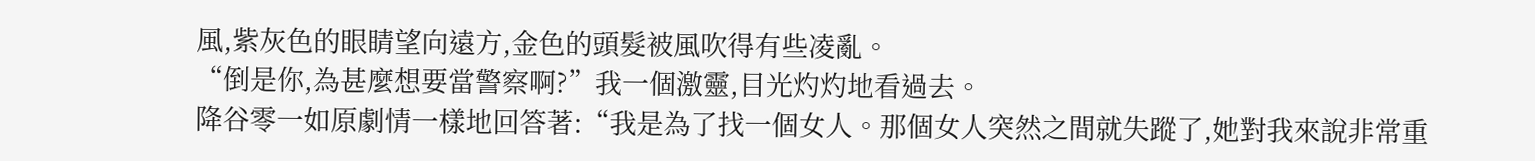風,紫灰色的眼睛望向遠方,金色的頭髮被風吹得有些凌亂。
“倒是你,為甚麼想要當警察啊?”我一個激靈,目光灼灼地看過去。
降谷零一如原劇情一樣地回答著:“我是為了找一個女人。那個女人突然之間就失蹤了,她對我來說非常重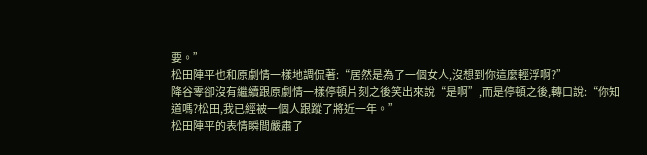要。”
松田陣平也和原劇情一樣地調侃著:“居然是為了一個女人,沒想到你這麼輕浮啊?”
降谷零卻沒有繼續跟原劇情一樣停頓片刻之後笑出來說“是啊”,而是停頓之後,轉口說:“你知道嗎?松田,我已經被一個人跟蹤了將近一年。”
松田陣平的表情瞬間嚴肅了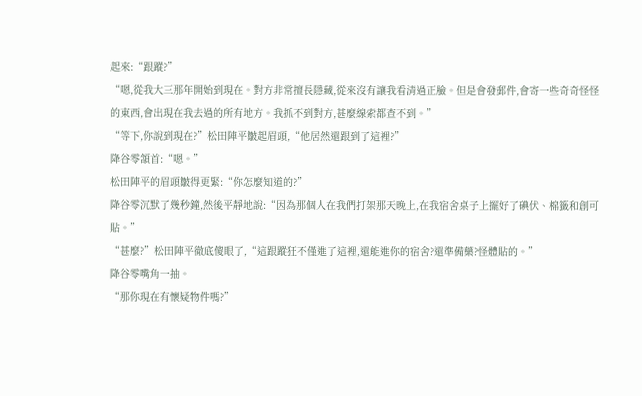起來:“跟蹤?”
“嗯,從我大三那年開始到現在。對方非常擅長隱藏,從來沒有讓我看清過正臉。但是會發郵件,會寄一些奇奇怪怪的東西,會出現在我去過的所有地方。我抓不到對方,甚麼線索都查不到。”
“等下,你說到現在?”松田陣平皺起眉頭,“他居然還跟到了這裡?”
降谷零頷首:“嗯。”
松田陣平的眉頭皺得更緊:“你怎麼知道的?”
降谷零沉默了幾秒鐘,然後平靜地說:“因為那個人在我們打架那天晚上,在我宿舍桌子上擺好了碘伏、棉籤和創可貼。”
“甚麼?”松田陣平徹底傻眼了,“這跟蹤狂不僅進了這裡,還能進你的宿舍?還準備藥?怪體貼的。”
降谷零嘴角一抽。
“那你現在有懷疑物件嗎?”